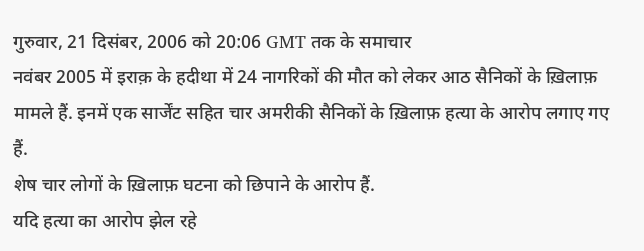गुरुवार, 21 दिसंबर, 2006 को 20:06 GMT तक के समाचार
नवंबर 2005 में इराक़ के हदीथा में 24 नागरिकों की मौत को लेकर आठ सैनिकों के ख़िलाफ़ मामले हैं. इनमें एक सार्जेंट सहित चार अमरीकी सैनिकों के ख़िलाफ़ हत्या के आरोप लगाए गए हैं.
शेष चार लोगों के ख़िलाफ़ घटना को छिपाने के आरोप हैं.
यदि हत्या का आरोप झेल रहे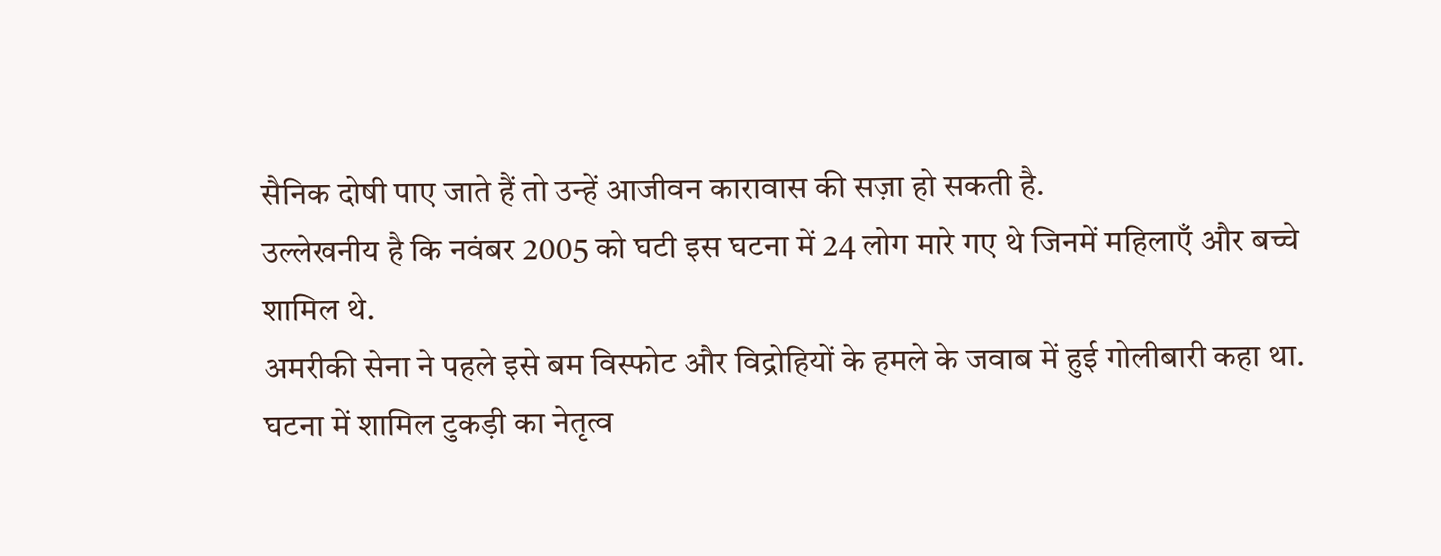सैनिक दोषी पाए जाते हैं तो उन्हें आजीवन कारावास की सज़ा हो सकती है.
उल्लेखनीय है कि नवंबर 2005 को घटी इस घटना में 24 लोग मारे गए थे जिनमें महिलाएँ और बच्चे शामिल थे.
अमरीकी सेना ने पहले इसे बम विस्फोट और विद्रोहियों के हमले के जवाब में हुई गोलीबारी कहा था.
घटना में शामिल टुकड़ी का नेतृत्व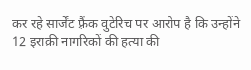कर रहे सार्जेंट फ़्रैंक वुटेरिच पर आरोप है कि उन्होंने 12 इराक़ी नागरिकों की हत्या की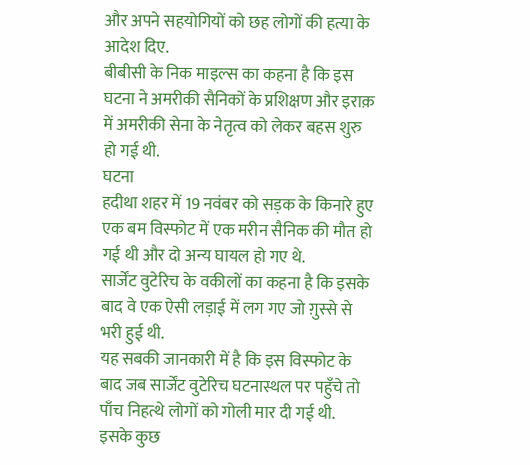और अपने सहयोगियों को छह लोगों की हत्या के आदेश दिए.
बीबीसी के निक माइल्स का कहना है कि इस घटना ने अमरीकी सैनिकों के प्रशिक्षण और इराक़ में अमरीकी सेना के नेतृत्व को लेकर बहस शुरु हो गई थी.
घटना
हदीथा शहर में 19 नवंबर को सड़क के किनारे हुए एक बम विस्फोट में एक मरीन सैनिक की मौत हो गई थी और दो अन्य घायल हो गए थे.
सार्जेंट वुटेरिच के वकीलों का कहना है कि इसके बाद वे एक ऐसी लड़ाई में लग गए जो ग़ुस्से से भरी हुई थी.
यह सबकी जानकारी में है कि इस विस्फोट के बाद जब सार्जेंट वुटेरिच घटनास्थल पर पहुँचे तो पाँच निहत्थे लोगों को गोली मार दी गई थी.
इसके कुछ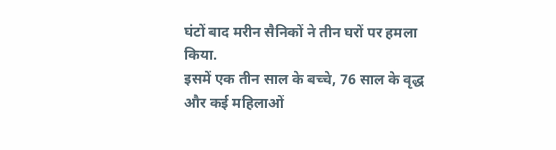घंटों बाद मरीन सैनिकों ने तीन घरों पर हमला किया.
इसमें एक तीन साल के बच्चे, 76 साल के वृद्ध और कई महिलाओं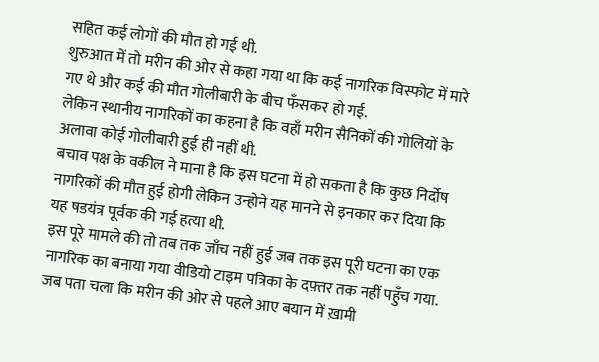सहित कई लोगों की मौत हो गई थी.
शुरुआत में तो मरीन की ओर से कहा गया था कि कई नागरिक विस्फोट में मारे गए थे और कई की मौत गोलीबारी के बीच फँसकर हो गई.
लेकिन स्थानीय नागरिकों का कहना है कि वहाँ मरीन सैनिकों की गोलियों के अलावा कोई गोलीबारी हुई ही नहीं थी.
बचाव पक्ष के वकील ने माना है कि इस घटना में हो सकता है कि कुछ निर्दोष नागरिकों की मौत हुई होगी लेकिन उन्होने यह मानने से इनकार कर दिया कि यह षडयंत्र पूर्वक की गई हत्या थी.
इस पूरे मामले की तो तब तक जाँच नहीं हुई जब तक इस पूरी घटना का एक नागरिक का बनाया गया वीडियो टाइम पत्रिका के दफ़्तर तक नहीं पहुँच गया.
जब पता चला कि मरीन की ओर से पहले आए बयान में ख़ामी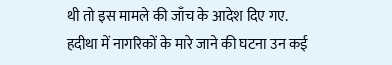थी तो इस मामले की जाँच के आदेश दिए गए.
हदीथा में नागरिकों के मारे जाने की घटना उन कई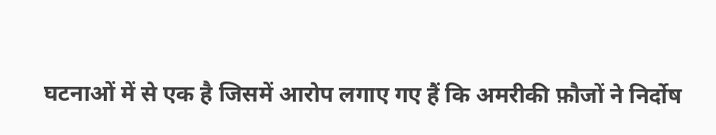घटनाओं में से एक है जिसमें आरोप लगाए गए हैं कि अमरीकी फ़ौजों ने निर्दोष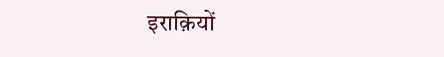इराक़ियों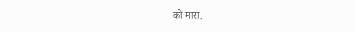को मारा.